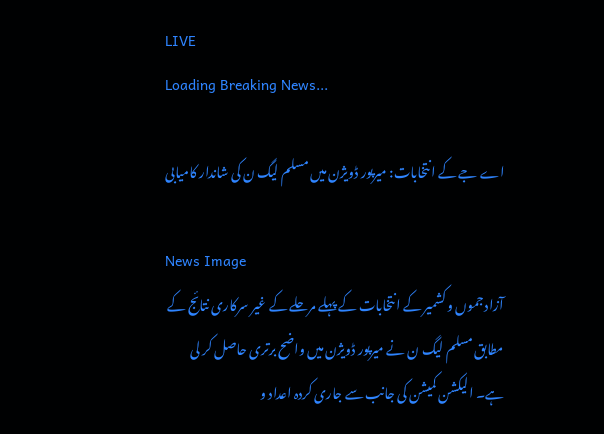LIVE
Loading Breaking News...

اے جے کے انتخابات: میرپور ڈویژن میں مسلم لیگ ن کی شاندار کامیابی

News Image
آزاد جموں و کشمیر کے انتخابات کے پہلے مرحلے کے غیر سرکاری نتائج کے مطابق مسلم لیگ ن نے میرپور ڈویژن میں واضح برتری حاصل کر لی ہے۔ الیکشن کمیشن کی جانب سے جاری کردہ اعداد و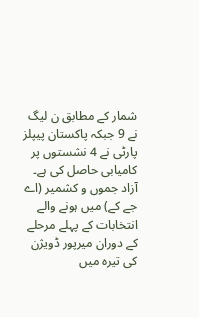شمار کے مطابق ن لیگ نے 9 جبکہ پاکستان پیپلز پارٹی نے 4 نشستوں پر کامیابی حاصل کی ہے۔
آزاد جموں و کشمیر (اے جے کے) میں ہونے والے انتخابات کے پہلے مرحلے کے دوران میرپور ڈویژن کی تیرہ میں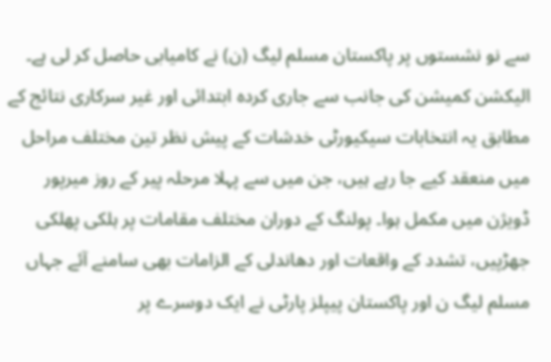سے نو نشستوں پر پاکستان مسلم لیگ (ن) نے کامیابی حاصل کر لی ہے۔ الیکشن کمیشن کی جانب سے جاری کردہ ابتدائی اور غیر سرکاری نتائج کے مطابق یہ انتخابات سیکیورٹی خدشات کے پیش نظر تین مختلف مراحل میں منعقد کیے جا رہے ہیں، جن میں سے پہلا مرحلہ پیر کے روز میرپور ڈویژن میں مکمل ہوا۔ پولنگ کے دوران مختلف مقامات پر ہلکی پھلکی جھڑپیں، تشدد کے واقعات اور دھاندلی کے الزامات بھی سامنے آئے جہاں مسلم لیگ ن اور پاکستان پیپلز پارٹی نے ایک دوسرے پر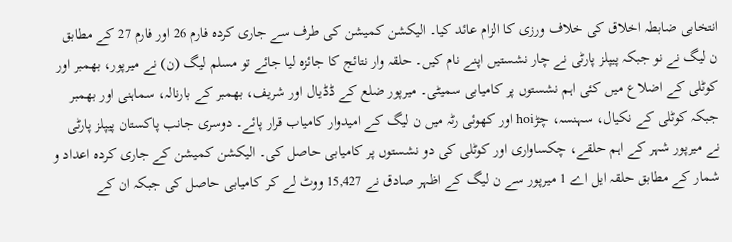انتخابی ضابطہ اخلاق کی خلاف ورزی کا الزام عائد کیا۔ الیکشن کمیشن کی طرف سے جاری کردہ فارم 26 اور فارم 27 کے مطابق ن لیگ نے نو جبکہ پیپلز پارٹی نے چار نشستیں اپنے نام کیں۔ حلقہ وار نتائج کا جائزہ لیا جائے تو مسلم لیگ (ن) نے میرپور، بھمبر اور کوٹلی کے اضلاع میں کئی اہم نشستوں پر کامیابی سمیٹی۔ میرپور ضلع کے ڈڈیال اور شریف، بھمبر کے بارنالہ، سماہنی اور بھمبر جبکہ کوٹلی کے نکیال، سہنسہ، چڑhoi اور کھوئی رٹہ میں ن لیگ کے امیدوار کامیاب قرار پائے۔ دوسری جانب پاکستان پیپلز پارٹی نے میرپور شہر کے اہم حلقے، چکساواری اور کوٹلی کی دو نشستوں پر کامیابی حاصل کی۔ الیکشن کمیشن کے جاری کردہ اعداد و شمار کے مطابق حلقہ ایل اے 1 میرپور سے ن لیگ کے اظہر صادق نے 15,427 ووٹ لے کر کامیابی حاصل کی جبکہ ان کے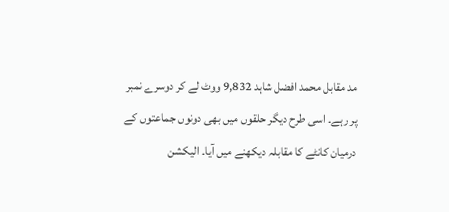مد مقابل محمد افضل شاہد 9,832 ووٹ لے کر دوسرے نمبر پر رہے۔ اسی طرح دیگر حلقوں میں بھی دونوں جماعتوں کے درمیان کانٹے کا مقابلہ دیکھنے میں آیا۔ الیکشن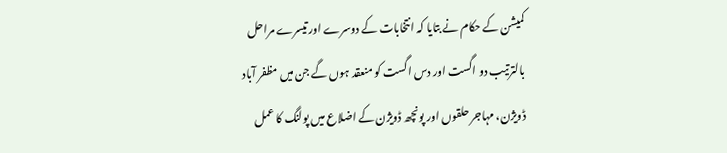کمیشن کے حکام نے بتایا کہ انتخابات کے دوسرے اور تیسرے مراحل بالترتیب دو اگست اور دس اگست کو منعقد ہوں گے جن میں مظفر آباد ڈویژن، مہاجر حلقوں اور پونچھ ڈویژن کے اضلاع میں پولنگ کا عمل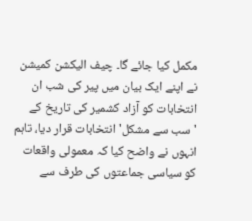مکمل کیا جائے گا۔ چیف الیکشن کمیشن نے اپنے ایک بیان میں پیر کی شب ان انتخابات کو آزاد کشمیر کی تاریخ کے 'سب سے مشکل' انتخابات قرار دیا، تاہم انہوں نے واضح کیا کہ معمولی واقعات کو سیاسی جماعتوں کی طرف سے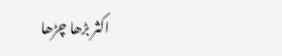اکثر بڑھا چڑھا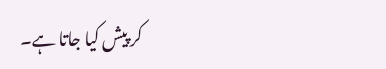کر پیش کیا جاتا ہے۔